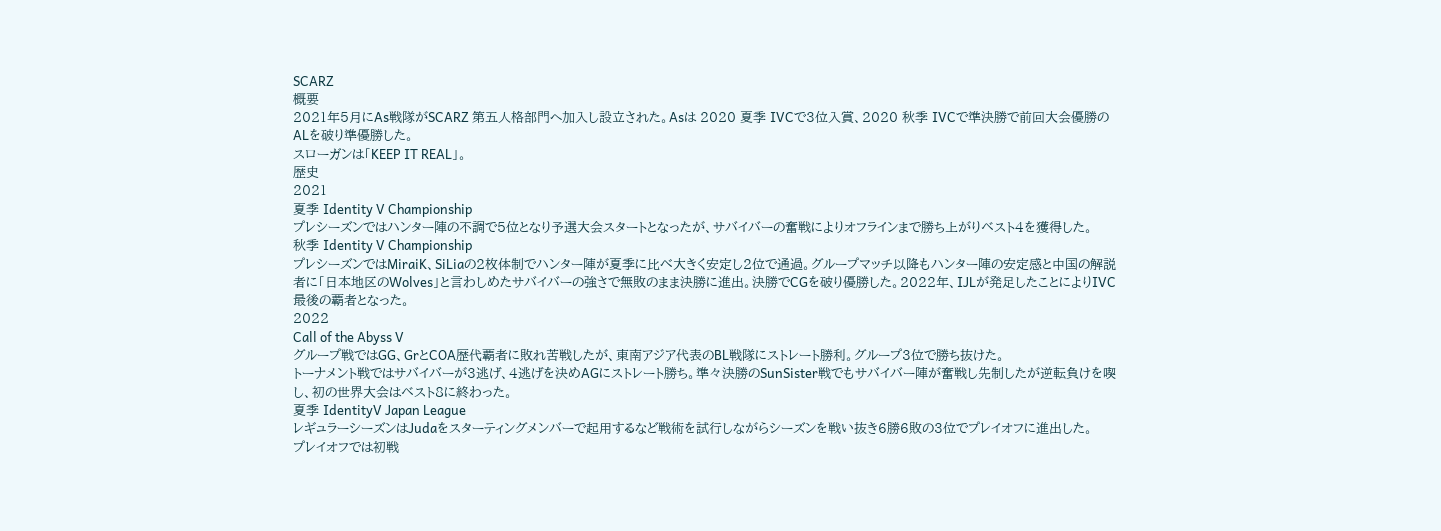SCARZ
概要
2021年5月にAs戦隊がSCARZ 第五人格部門へ加入し設立された。Asは 2020 夏季 IVCで3位入賞、2020 秋季 IVCで準決勝で前回大会優勝のALを破り準優勝した。
スローガンは「KEEP IT REAL」。
歴史
2021
夏季 Identity V Championship
プレシーズンではハンター陣の不調で5位となり予選大会スタートとなったが、サバイバーの奮戦によりオフラインまで勝ち上がりベスト4を獲得した。
秋季 Identity V Championship
プレシーズンではMiraiK、SiLiaの2枚体制でハンター陣が夏季に比べ大きく安定し2位で通過。グループマッチ以降もハンター陣の安定感と中国の解説者に「日本地区のWolves」と言わしめたサバイバーの強さで無敗のまま決勝に進出。決勝でCGを破り優勝した。2022年、IJLが発足したことによりIVC最後の覇者となった。
2022
Call of the Abyss Ⅴ
グループ戦ではGG、GrとCOA歴代覇者に敗れ苦戦したが、東南アジア代表のBL戦隊にストレート勝利。グループ3位で勝ち抜けた。
トーナメント戦ではサバイバーが3逃げ、4逃げを決めAGにストレート勝ち。準々決勝のSunSister戦でもサバイバー陣が奮戦し先制したが逆転負けを喫し、初の世界大会はベスト8に終わった。
夏季 IdentityV Japan League
レギュラーシーズンはJudaをスターティングメンバーで起用するなど戦術を試行しながらシーズンを戦い抜き6勝6敗の3位でプレイオフに進出した。
プレイオフでは初戦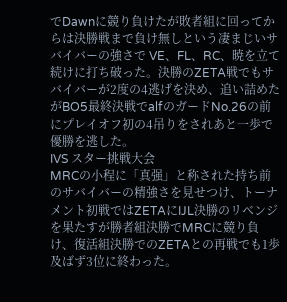でDawnに競り負けたが敗者組に回ってからは決勝戦まで負け無しという凄まじいサバイバーの強さで VE、FL、RC、暁を立て続けに打ち破った。決勝のZETA戦でもサバイバーが2度の4逃げを決め、追い詰めたがBO5最終決戦でalfのガードNo.26の前にプレイオフ初の4吊りをされあと一歩で優勝を逃した。
IVS スター挑戦大会
MRCの小程に「真强」と称された持ち前のサバイバーの精強さを見せつけ、トーナメント初戦ではZETAにIJL決勝のリベンジを果たすが勝者組決勝でMRCに競り負け、復活組決勝でのZETAとの再戦でも1歩及ばず3位に終わった。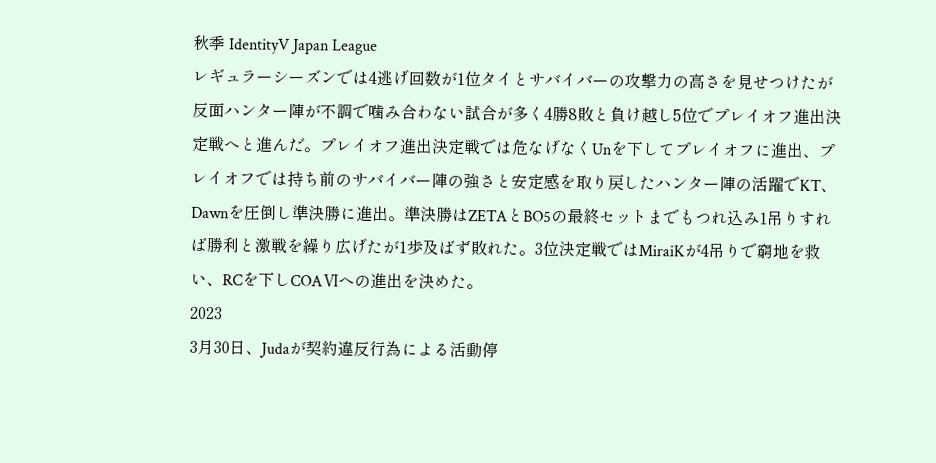秋季 IdentityV Japan League
レギュラーシーズンでは4逃げ回数が1位タイとサバイバーの攻撃力の高さを見せつけたが反面ハンター陣が不調で噛み合わない試合が多く4勝8敗と負け越し5位でプレイオフ進出決定戦へと進んだ。プレイオフ進出決定戦では危なげなくUnを下してプレイオフに進出、プレイオフでは持ち前のサバイバー陣の強さと安定感を取り戻したハンター陣の活躍でKT、Dawnを圧倒し準決勝に進出。準決勝はZETAとBO5の最終セットまでもつれ込み1吊りすれば勝利と激戦を繰り広げたが1歩及ばず敗れた。3位決定戦ではMiraiKが4吊りで窮地を救い、RCを下しCOAⅥへの進出を決めた。
2023
3月30日、Judaが契約違反行為による活動停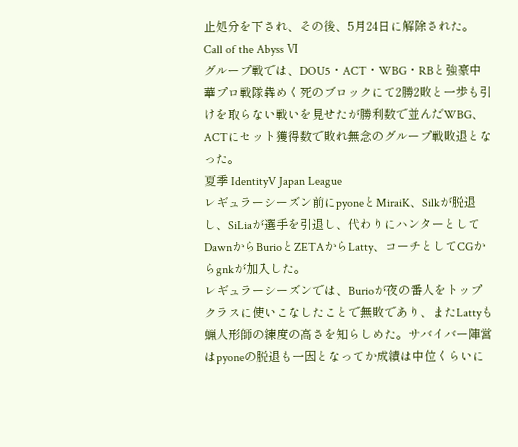止処分を下され、その後、5月24日に解除された。
Call of the Abyss Ⅵ
グループ戦では、DOU5・ACT・WBG・RBと強豪中華プロ戦隊犇めく死のブロックにて2勝2敗と一歩も引けを取らない戦いを見せたが勝利数で並んだWBG、ACTにセット獲得数で敗れ無念のグループ戦敗退となった。
夏季 IdentityV Japan League
レギュラーシーズン前にpyoneとMiraiK、Silkが脱退し、SiLiaが選手を引退し、代わりにハンターとしてDawnからBurioとZETAからLatty、コーチとしてCGからgnkが加入した。
レギュラーシーズンでは、Burioが夜の番人をトップクラスに使いこなしたことで無敗であり、またLattyも蝋人形師の練度の高さを知らしめた。サバイバー陣営はpyoneの脱退も一因となってか成績は中位くらいに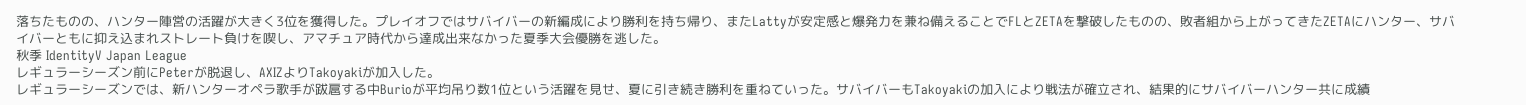落ちたものの、ハンター陣営の活躍が大きく3位を獲得した。プレイオフではサバイバーの新編成により勝利を持ち帰り、またLattyが安定感と爆発力を兼ね備えることでFLとZETAを撃破したものの、敗者組から上がってきたZETAにハンター、サバイバーともに抑え込まれストレート負けを喫し、アマチュア時代から達成出来なかった夏季大会優勝を逃した。
秋季 IdentityV Japan League
レギュラーシーズン前にPeterが脱退し、AXIZよりTakoyakiが加入した。
レギュラーシーズンでは、新ハンターオペラ歌手が跋扈する中Burioが平均吊り数1位という活躍を見せ、夏に引き続き勝利を重ねていった。サバイバーもTakoyakiの加入により戦法が確立され、結果的にサバイバーハンター共に成績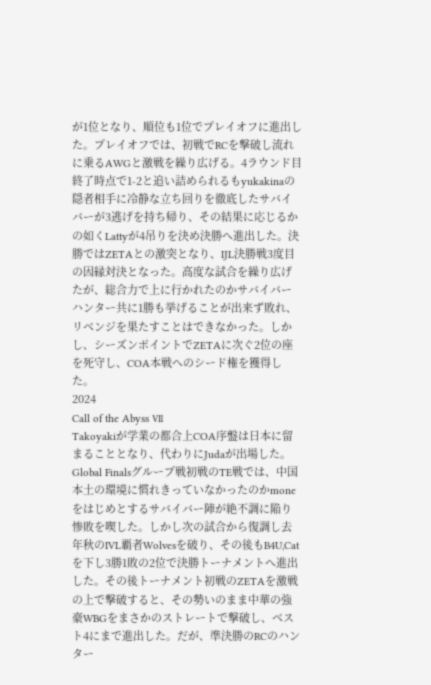が1位となり、順位も1位でプレイオフに進出した。プレイオフでは、初戦でRCを撃破し流れに乗るAWGと激戦を繰り広げる。4ラウンド目終了時点で1-2と追い詰められるもyukakinaの隠者相手に冷静な立ち回りを徹底したサバイバーが3逃げを持ち帰り、その結果に応じるかの如くLattyが4吊りを決め決勝へ進出した。決勝ではZETAとの激突となり、IJL決勝戦3度目の因縁対決となった。高度な試合を繰り広げたが、総合力で上に行かれたのかサバイバーハンター共に1勝も挙げることが出来ず敗れ、リベンジを果たすことはできなかった。しかし、シーズンポイントでZETAに次ぐ2位の座を死守し、COA本戦へのシード権を獲得した。
2024
Call of the Abyss Ⅶ
Takoyakiが学業の都合上COA序盤は日本に留まることとなり、代わりにJudaが出場した。Global Finalsグループ戦初戦のTE戦では、中国本土の環境に慣れきっていなかったのかmoneをはじめとするサバイバー陣が絶不調に陥り惨敗を喫した。しかし次の試合から復調し去年秋のIVL覇者Wolvesを破り、その後もB4U,Catを下し3勝1敗の2位で決勝トーナメントへ進出した。その後トーナメント初戦のZETAを激戦の上で撃破すると、その勢いのまま中華の強豪WBGをまさかのストレートで撃破し、ベスト4にまで進出した。だが、準決勝のRCのハンター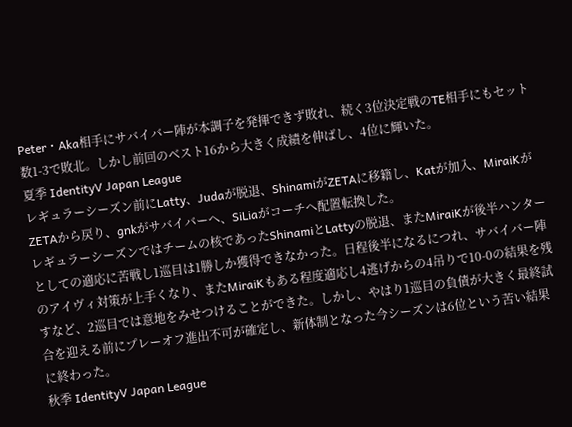Peter・Aka相手にサバイバー陣が本調子を発揮できず敗れ、続く3位決定戦のTE相手にもセット数1-3で敗北。しかし前回のベスト16から大きく成績を伸ばし、4位に輝いた。
夏季 IdentityV Japan League
レギュラーシーズン前にLatty、Judaが脱退、ShinamiがZETAに移籍し、Katが加入、MiraiKがZETAから戻り、gnkがサバイバーへ、SiLiaがコーチへ配置転換した。
レギュラーシーズンではチームの核であったShinamiとLattyの脱退、またMiraiKが後半ハンターとしての適応に苦戦し1巡目は1勝しか獲得できなかった。日程後半になるにつれ、サバイバー陣のアイヴィ対策が上手くなり、またMiraiKもある程度適応し4逃げからの4吊りで10-0の結果を残すなど、2巡目では意地をみせつけることができた。しかし、やはり1巡目の負債が大きく最終試合を迎える前にプレーオフ進出不可が確定し、新体制となった今シーズンは6位という苦い結果に終わった。
秋季 IdentityV Japan League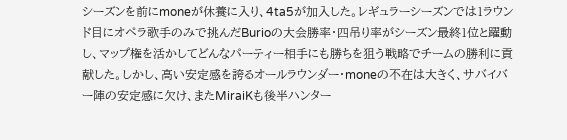シーズンを前にmoneが休養に入り、4ta5が加入した。レギュラーシーズンでは1ラウンド目にオペラ歌手のみで挑んだBurioの大会勝率・四吊り率がシーズン最終1位と躍動し、マップ権を活かしてどんなパーティー相手にも勝ちを狙う戦略でチームの勝利に貢献した。しかし、高い安定感を誇るオールラウンダー・moneの不在は大きく、サバイバー陣の安定感に欠け、またMiraiKも後半ハンター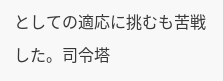としての適応に挑むも苦戦した。司令塔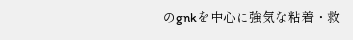のgnkを中心に強気な粘着・救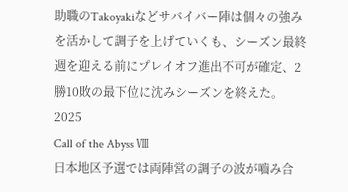助職のTakoyakiなどサバイバー陣は個々の強みを活かして調子を上げていくも、シーズン最終週を迎える前にプレイオフ進出不可が確定、2勝10敗の最下位に沈みシーズンを終えた。
2025
Call of the Abyss Ⅷ
日本地区予選では両陣営の調子の波が嚙み合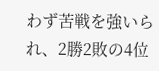わず苦戦を強いられ、2勝2敗の4位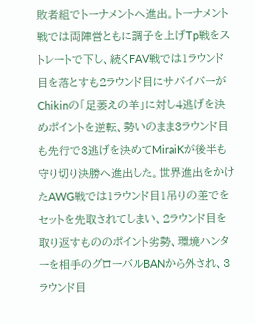敗者組でトーナメントへ進出。トーナメント戦では両陣営ともに調子を上げTp戦をストレートで下し、続くFAV戦では1ラウンド目を落とすも2ラウンド目にサバイバーがChikinの「足萎えの羊」に対し4逃げを決めポイントを逆転、勢いのまま3ラウンド目も先行で3逃げを決めてMiraiKが後半も守り切り決勝へ進出した。世界進出をかけたAWG戦では1ラウンド目1吊りの差でをセットを先取されてしまい、2ラウンド目を取り返すもののポイント劣勢、環境ハンターを相手のグローバルBANから外され、3ラウンド目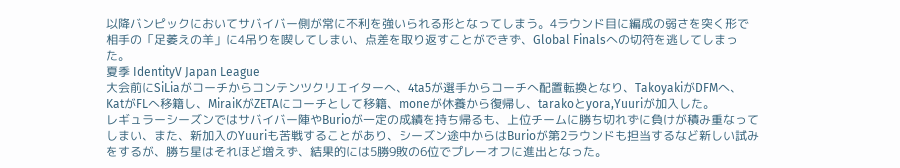以降バンピックにおいてサバイバー側が常に不利を強いられる形となってしまう。4ラウンド目に編成の弱さを突く形で相手の「足萎えの羊」に4吊りを喫してしまい、点差を取り返すことができず、Global Finalsへの切符を逃してしまった。
夏季 IdentityV Japan League
大会前にSiLiaがコーチからコンテンツクリエイターへ、4ta5が選手からコーチへ配置転換となり、TakoyakiがDFMへ、KatがFLへ移籍し、MiraiKがZETAにコーチとして移籍、moneが休養から復帰し、tarakoとyora,Yuuriが加入した。
レギュラーシーズンではサバイバー陣やBurioが一定の成績を持ち帰るも、上位チームに勝ち切れずに負けが積み重なってしまい、また、新加入のYuuriも苦戦することがあり、シーズン途中からはBurioが第2ラウンドも担当するなど新しい試みをするが、勝ち星はそれほど増えず、結果的には5勝9敗の6位でプレーオフに進出となった。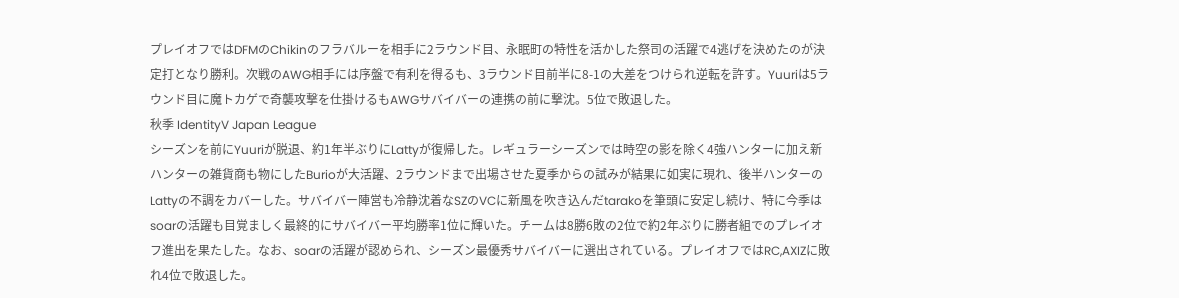プレイオフではDFMのChikinのフラバルーを相手に2ラウンド目、永眠町の特性を活かした祭司の活躍で4逃げを決めたのが決定打となり勝利。次戦のAWG相手には序盤で有利を得るも、3ラウンド目前半に8-1の大差をつけられ逆転を許す。Yuuriは5ラウンド目に魔トカゲで奇襲攻撃を仕掛けるもAWGサバイバーの連携の前に撃沈。5位で敗退した。
秋季 IdentityV Japan League
シーズンを前にYuuriが脱退、約1年半ぶりにLattyが復帰した。レギュラーシーズンでは時空の影を除く4強ハンターに加え新ハンターの雑貨商も物にしたBurioが大活躍、2ラウンドまで出場させた夏季からの試みが結果に如実に現れ、後半ハンターのLattyの不調をカバーした。サバイバー陣営も冷静沈着なSZのVCに新風を吹き込んだtarakoを筆頭に安定し続け、特に今季はsoarの活躍も目覚ましく最終的にサバイバー平均勝率1位に輝いた。チームは8勝6敗の2位で約2年ぶりに勝者組でのプレイオフ進出を果たした。なお、soarの活躍が認められ、シーズン最優秀サバイバーに選出されている。プレイオフではRC,AXIZに敗れ4位で敗退した。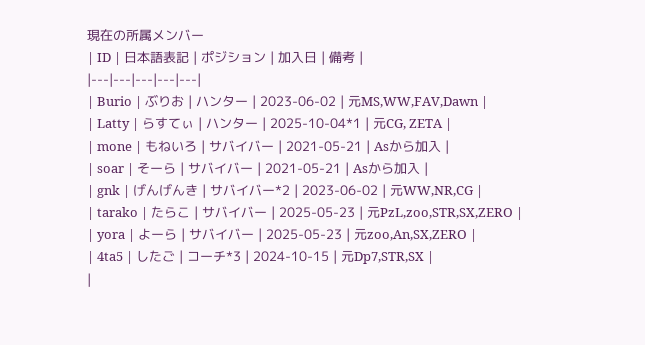現在の所属メンバー
| ID | 日本語表記 | ポジション | 加入日 | 備考 |
|---|---|---|---|---|
| Burio | ぶりお | ハンター | 2023-06-02 | 元MS,WW,FAV,Dawn |
| Latty | らすてぃ | ハンター | 2025-10-04*1 | 元CG, ZETA |
| mone | もねいろ | サバイバー | 2021-05-21 | Asから加入 |
| soar | そーら | サバイバー | 2021-05-21 | Asから加入 |
| gnk | げんげんき | サバイバー*2 | 2023-06-02 | 元WW,NR,CG |
| tarako | たらこ | サバイバー | 2025-05-23 | 元PzL,zoo,STR,SX,ZERO |
| yora | よーら | サバイバー | 2025-05-23 | 元zoo,An,SX,ZERO |
| 4ta5 | したご | コーチ*3 | 2024-10-15 | 元Dp7,STR,SX |
|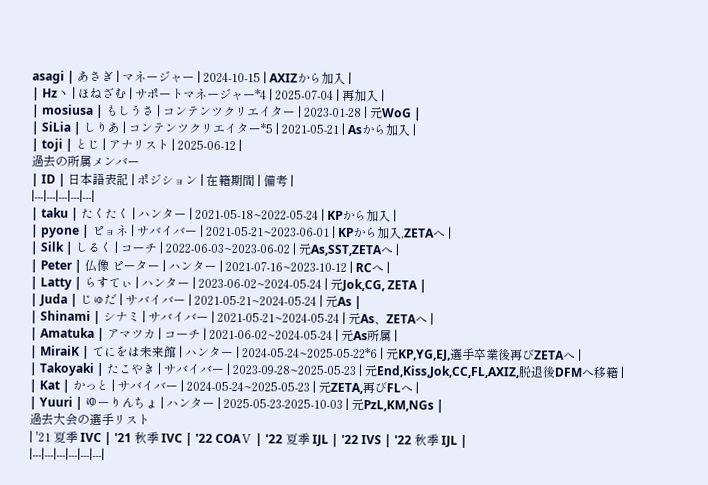asagi | あさぎ | マネージャー | 2024-10-15 | AXIZから加入 |
| Hz丶 | ほねざむ | サポートマネージャー*4 | 2025-07-04 | 再加入 |
| mosiusa | もしうさ | コンテンツクリエイター | 2023-01-28 | 元WoG |
| SiLia | しりあ | コンテンツクリエイター*5 | 2021-05-21 | Asから加入 |
| toji | とじ | アナリスト | 2025-06-12 |
過去の所属メンバー
| ID | 日本語表記 | ポジション | 在籍期間 | 備考 |
|---|---|---|---|---|
| taku | たくたく | ハンター | 2021-05-18~2022-05-24 | KPから加入 |
| pyone | ピョネ | サバイバー | 2021-05-21~2023-06-01 | KPから加入,ZETAへ |
| Silk | しるく | コーチ | 2022-06-03~2023-06-02 | 元As,SST,ZETAへ |
| Peter | 仏像 ピーター | ハンター | 2021-07-16~2023-10-12 | RCへ |
| Latty | らすてぃ | ハンター | 2023-06-02~2024-05-24 | 元Jok,CG, ZETA |
| Juda | じゅだ | サバイバー | 2021-05-21~2024-05-24 | 元As |
| Shinami | シナミ | サバイバー | 2021-05-21~2024-05-24 | 元As、ZETAへ |
| Amatuka | アマツカ | コーチ | 2021-06-02~2024-05-24 | 元As所属 |
| MiraiK | てにをは未来館 | ハンター | 2024-05-24~2025-05-22*6 | 元KP,YG,EJ,選手卒業後再びZETAへ |
| Takoyaki | たこやき | サバイバー | 2023-09-28~2025-05-23 | 元End,Kiss,Jok,CC,FL,AXIZ,脱退後DFMへ移籍 |
| Kat | かっと | サバイバー | 2024-05-24~2025-05-23 | 元ZETA,再びFLへ |
| Yuuri | ゆーりんちょ | ハンター | 2025-05-23-2025-10-03 | 元PzL,KM,NGs |
過去大会の選手リスト
| '21 夏季 IVC | '21 秋季 IVC | '22 COAⅤ | '22 夏季 IJL | '22 IVS | '22 秋季 IJL |
|---|---|---|---|---|---|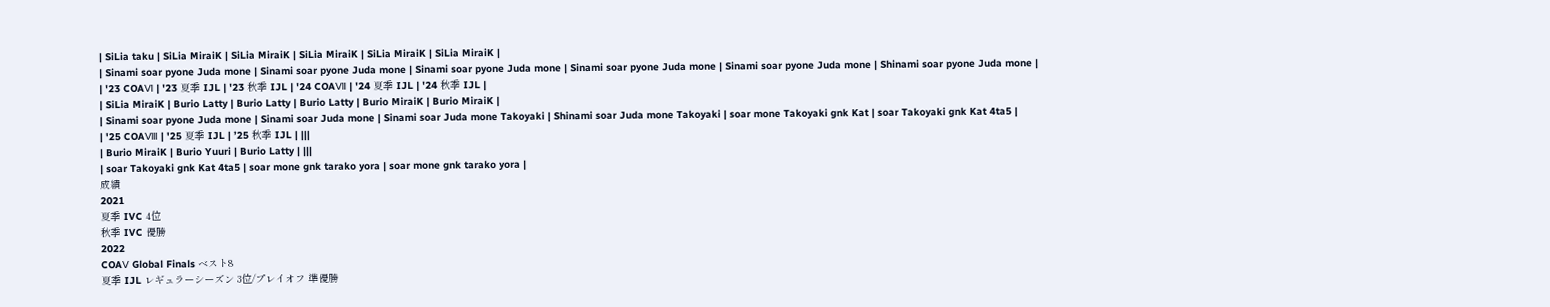| SiLia taku | SiLia MiraiK | SiLia MiraiK | SiLia MiraiK | SiLia MiraiK | SiLia MiraiK |
| Sinami soar pyone Juda mone | Sinami soar pyone Juda mone | Sinami soar pyone Juda mone | Sinami soar pyone Juda mone | Sinami soar pyone Juda mone | Shinami soar pyone Juda mone |
| '23 COAⅥ | '23 夏季 IJL | '23 秋季 IJL | '24 COAⅦ | '24 夏季 IJL | '24 秋季 IJL |
| SiLia MiraiK | Burio Latty | Burio Latty | Burio Latty | Burio MiraiK | Burio MiraiK |
| Sinami soar pyone Juda mone | Sinami soar Juda mone | Sinami soar Juda mone Takoyaki | Shinami soar Juda mone Takoyaki | soar mone Takoyaki gnk Kat | soar Takoyaki gnk Kat 4ta5 |
| '25 COAⅧ | '25 夏季 IJL | ’25 秋季 IJL | |||
| Burio MiraiK | Burio Yuuri | Burio Latty | |||
| soar Takoyaki gnk Kat 4ta5 | soar mone gnk tarako yora | soar mone gnk tarako yora |
成績
2021
夏季 IVC 4位
秋季 IVC 優勝
2022
COAⅤ Global Finals ベスト8
夏季 IJL レギュラーシーズン 3位/プレイオフ 準優勝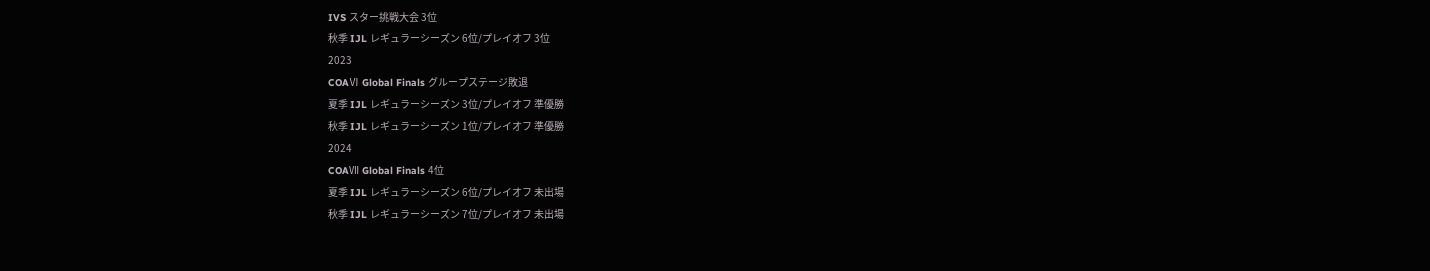IVS スター挑戦大会 3位
秋季 IJL レギュラーシーズン 6位/プレイオフ 3位
2023
COAⅥ Global Finals グループステージ敗退
夏季 IJL レギュラーシーズン 3位/プレイオフ 準優勝
秋季 IJL レギュラーシーズン 1位/プレイオフ 準優勝
2024
COAⅦ Global Finals 4位
夏季 IJL レギュラーシーズン 6位/プレイオフ 未出場
秋季 IJL レギュラーシーズン 7位/プレイオフ 未出場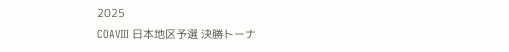2025
COAⅧ 日本地区予選 決勝トーナ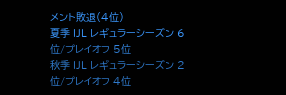メント敗退(4位)
夏季 IJL レギュラーシーズン 6位/プレイオフ 5位
秋季 IJL レギュラーシーズン 2位/プレイオフ 4位